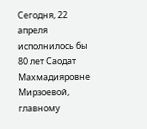Сегодня, 22 апреля исполнилось бы 80 лет Саодат Махмадияровне Мирзоевой, главному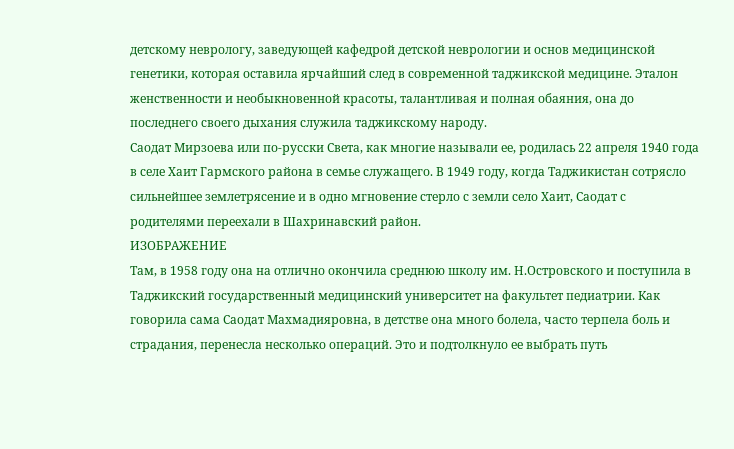детскому неврологу, заведующей кафедрой детской неврологии и основ медицинской генетики, которая оставила ярчайший след в современной таджикской медицине. Эталон женственности и необыкновенной красоты, талантливая и полная обаяния, она до последнего своего дыхания служила таджикскому народу.
Саодат Мирзоева или по-русски Света, как многие называли ее, родилась 22 апреля 1940 года в селе Хаит Гармского района в семье служащего. В 1949 году, когда Таджикистан сотрясло сильнейшее землетрясение и в одно мгновение стерло с земли село Хаит, Саодат с родителями переехали в Шахринавский район.
ИЗОБРАЖЕНИЕ
Там, в 1958 году она на отлично окончила среднюю школу им. Н.Островского и поступила в Таджикский государственный медицинский университет на факультет педиатрии. Как говорила сама Саодат Махмадияровна, в детстве она много болела, часто терпела боль и страдания, перенесла несколько операций. Это и подтолкнуло ее выбрать путь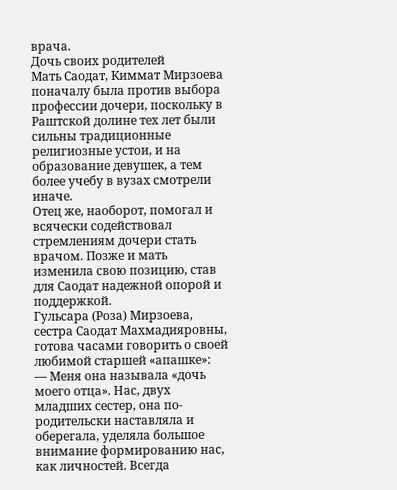врача.
Дочь своих родителей
Мать Саодат, Киммат Мирзоева поначалу была против выбора профессии дочери, поскольку в Раштской долине тех лет были сильны традиционные религиозные устои, и на образование девушек, а тем более учебу в вузах смотрели иначе.
Отец же, наоборот, помогал и всячески содействовал стремлениям дочери стать врачом. Позже и мать изменила свою позицию, став для Саодат надежной опорой и поддержкой.
Гульсара (Роза) Мирзоева, сестра Саодат Махмадияровны, готова часами говорить о своей любимой старшей «апашке»:
— Меня она называла «дочь моего отца». Нас, двух младших сестер, она по-родительски наставляла и оберегала, уделяла большое внимание формированию нас, как личностей. Всегда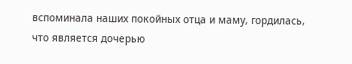вспоминала наших покойных отца и маму, гордилась, что является дочерью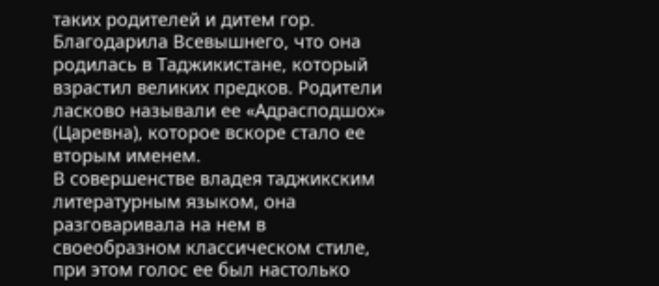таких родителей и дитем гор. Благодарила Всевышнего, что она родилась в Таджикистане, который взрастил великих предков. Родители ласково называли ее «Адрасподшох» (Царевна), которое вскоре стало ее вторым именем.
В совершенстве владея таджикским литературным языком, она разговаривала на нем в своеобразном классическом стиле, при этом голос ее был настолько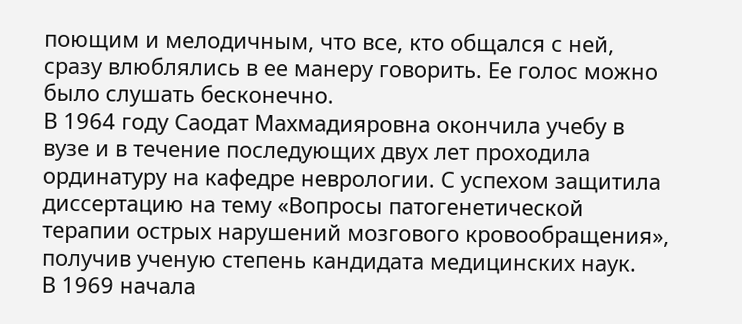поющим и мелодичным, что все, кто общался с ней, сразу влюблялись в ее манеру говорить. Ее голос можно было слушать бесконечно.
В 1964 году Саодат Махмадияровна окончила учебу в вузе и в течение последующих двух лет проходила ординатуру на кафедре неврологии. С успехом защитила диссертацию на тему «Вопросы патогенетической терапии острых нарушений мозгового кровообращения», получив ученую степень кандидата медицинских наук.
В 1969 начала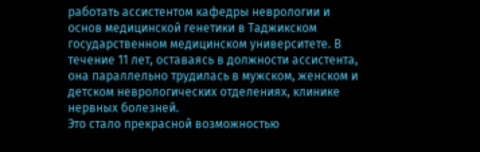работать ассистентом кафедры неврологии и основ медицинской генетики в Таджикском государственном медицинском университете. В течение 11 лет, оставаясь в должности ассистента, она параллельно трудилась в мужском, женском и детском неврологических отделениях, клинике нервных болезней.
Это стало прекрасной возможностью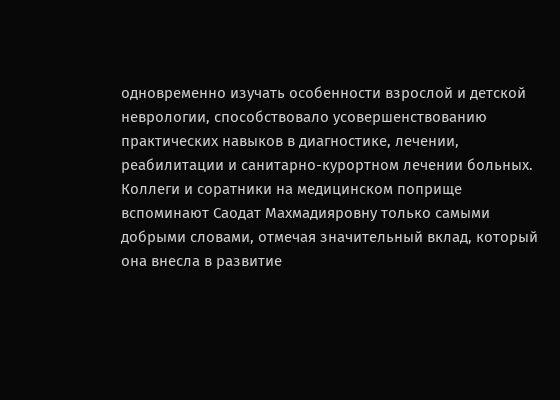одновременно изучать особенности взрослой и детской неврологии, способствовало усовершенствованию практических навыков в диагностике, лечении, реабилитации и санитарно-курортном лечении больных.
Коллеги и соратники на медицинском поприще вспоминают Саодат Махмадияровну только самыми добрыми словами, отмечая значительный вклад, который она внесла в развитие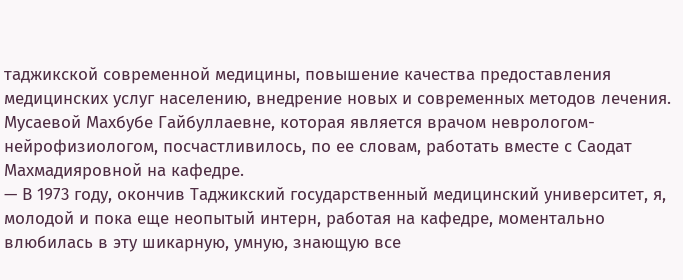таджикской современной медицины, повышение качества предоставления медицинских услуг населению, внедрение новых и современных методов лечения.
Мусаевой Махбубе Гайбуллаевне, которая является врачом неврологом-нейрофизиологом, посчастливилось, по ее словам, работать вместе с Саодат Махмадияровной на кафедре.
— В 1973 году, окончив Таджикский государственный медицинский университет, я, молодой и пока еще неопытый интерн, работая на кафедре, моментально влюбилась в эту шикарную, умную, знающую все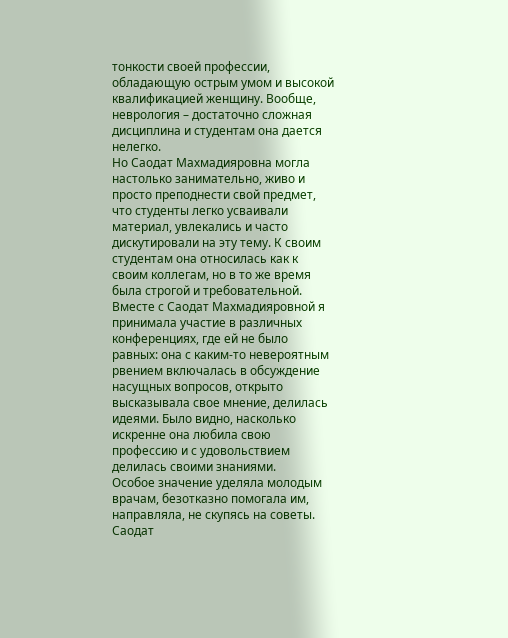тонкости своей профессии, обладающую острым умом и высокой квалификацией женщину. Вообще, неврология – достаточно сложная дисциплина и студентам она дается нелегко.
Но Саодат Махмадияровна могла настолько занимательно, живо и просто преподнести свой предмет, что студенты легко усваивали материал, увлекались и часто дискутировали на эту тему. К своим студентам она относилась как к своим коллегам, но в то же время была строгой и требовательной. Вместе с Саодат Махмадияровной я принимала участие в различных конференциях, где ей не было равных: она с каким-то невероятным рвением включалась в обсуждение насущных вопросов, открыто высказывала свое мнение, делилась идеями. Было видно, насколько искренне она любила свою профессию и с удовольствием делилась своими знаниями.
Особое значение уделяла молодым врачам, безотказно помогала им, направляла, не скупясь на советы. Саодат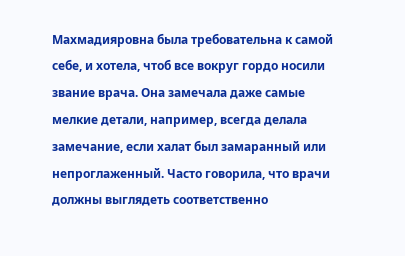Махмадияровна была требовательна к самой себе, и хотела, чтоб все вокруг гордо носили звание врача. Она замечала даже самые мелкие детали, например, всегда делала замечание, если халат был замаранный или непроглаженный. Часто говорила, что врачи должны выглядеть соответственно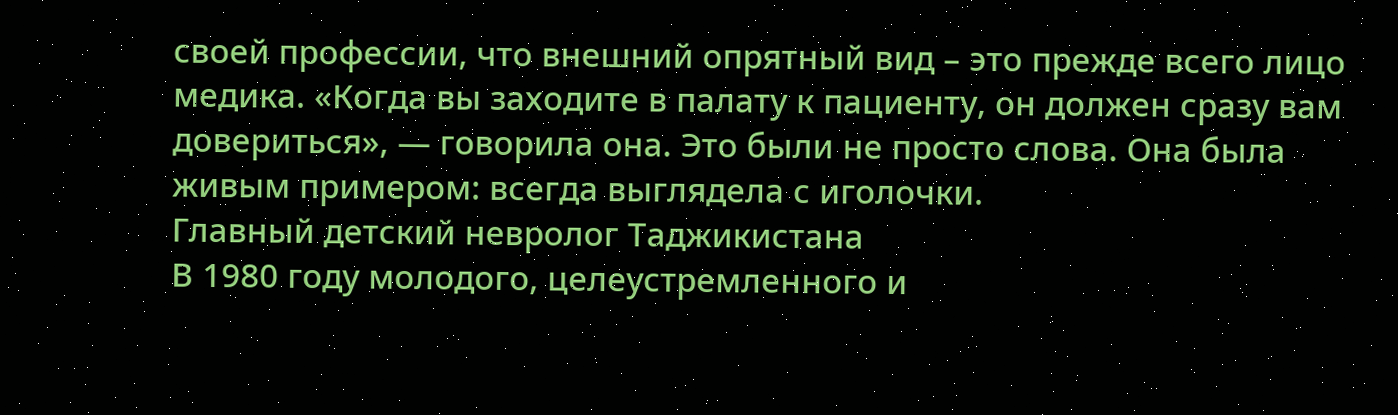своей профессии, что внешний опрятный вид – это прежде всего лицо медика. «Когда вы заходите в палату к пациенту, он должен сразу вам довериться», — говорила она. Это были не просто слова. Она была живым примером: всегда выглядела с иголочки.
Главный детский невролог Таджикистана
В 1980 году молодого, целеустремленного и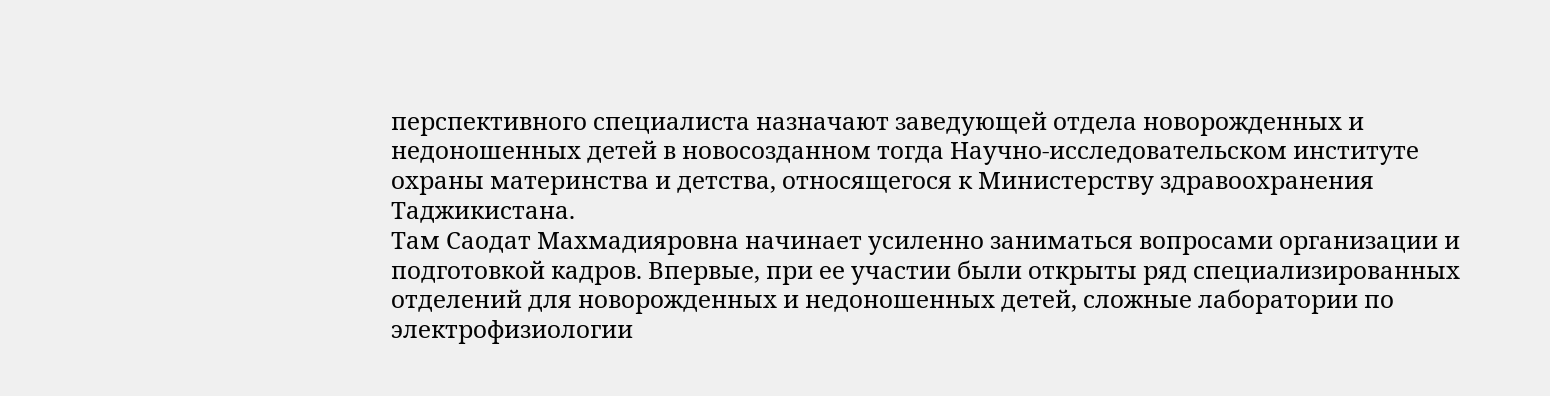перспективного специалиста назначают заведующей отдела новорожденных и недоношенных детей в новосозданном тогда Научно-исследовательском институте охраны материнства и детства, относящегося к Министерству здравоохранения Таджикистана.
Там Саодат Махмадияровна начинает усиленно заниматься вопросами организации и подготовкой кадров. Впервые, при ее участии были открыты ряд специализированных отделений для новорожденных и недоношенных детей, сложные лаборатории по электрофизиологии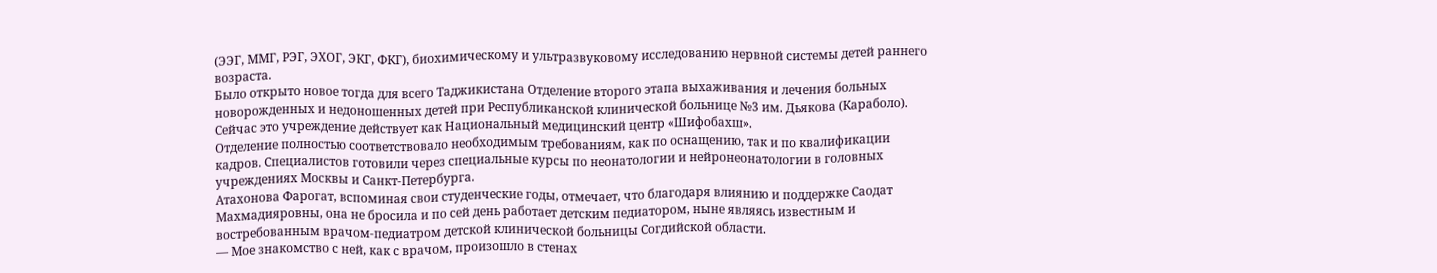(ЭЭГ, ММГ, РЭГ, ЭХОГ, ЭКГ, ФКГ), биохимическому и ультразвуковому исследованию нервной системы детей раннего возраста.
Было открыто новое тогда для всего Таджикистана Отделение второго этапа выхаживания и лечения больных новорожденных и недоношенных детей при Республиканской клинической больнице №3 им. Дьякова (Караболо). Сейчас это учреждение действует как Национальный медицинский центр «Шифобахш».
Отделение полностью соответствовало необходимым требованиям, как по оснащению, так и по квалификации кадров. Специалистов готовили через специальные курсы по неонатологии и нейронеонатологии в головных учреждениях Москвы и Санкт-Петербурга.
Атахонова Фарогат, вспоминая свои студенческие годы, отмечает, что благодаря влиянию и поддержке Саодат Махмадияровны, она не бросила и по сей день работает детским педиатором, ныне являясь известным и востребованным врачом-педиатром детской клинической больницы Согдийской области.
— Мое знакомство с ней, как с врачом, произошло в стенах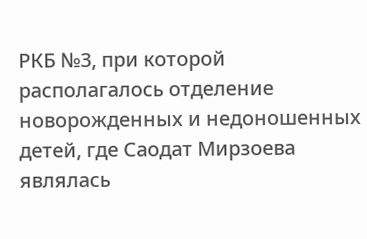РКБ №3, при которой располагалось отделение новорожденных и недоношенных детей, где Саодат Мирзоева являлась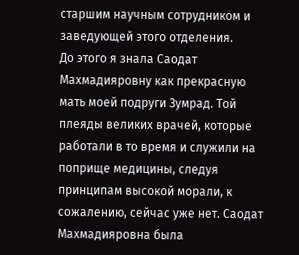старшим научным сотрудником и заведующей этого отделения.
До этого я знала Саодат Махмадияровну как прекрасную мать моей подруги Зумрад. Той плеяды великих врачей, которые работали в то время и служили на поприще медицины, следуя принципам высокой морали, к сожалению, сейчас уже нет. Саодат Махмадияровна была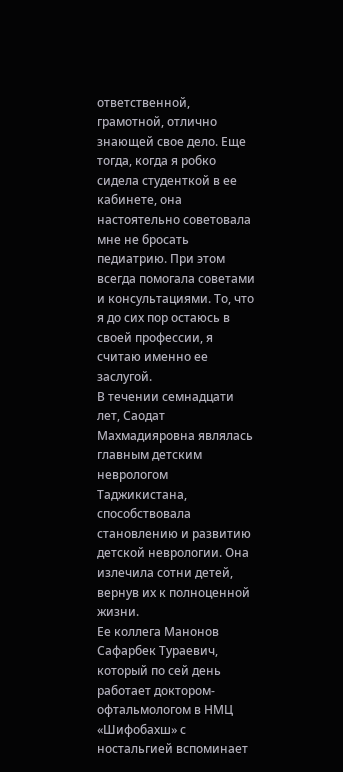ответственной, грамотной, отлично знающей свое дело. Еще тогда, когда я робко сидела студенткой в ее кабинете, она настоятельно советовала мне не бросать педиатрию. При этом всегда помогала советами и консультациями. То, что я до сих пор остаюсь в своей профессии, я считаю именно ее заслугой.
В течении семнадцати лет, Саодат Махмадияровна являлась главным детским неврологом Таджикистана, способствовала становлению и развитию детской неврологии. Она излечила сотни детей, вернув их к полноценной жизни.
Ее коллега Манонов Сафарбек Тураевич, который по сей день работает доктором-офтальмологом в НМЦ «Шифобахш» с ностальгией вспоминает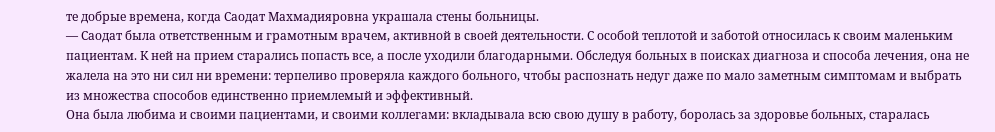те добрые времена, когда Саодат Махмадияровна украшала стены больницы.
— Саодат была ответственным и грамотным врачем, активной в своей деятельности. С особой теплотой и заботой относилась к своим маленьким пациентам. К ней на прием старались попасть все, а после уходили благодарными. Обследуя больных в поисках диагноза и способа лечения, она не жалела на это ни сил ни времени: терпеливо проверяла каждого больного, чтобы распознать недуг даже по мало заметным симптомам и выбрать из множества способов единственно приемлемый и эффективный.
Она была любима и своими пациентами, и своими коллегами: вкладывала всю свою душу в работу, боролась за здоровье больных, старалась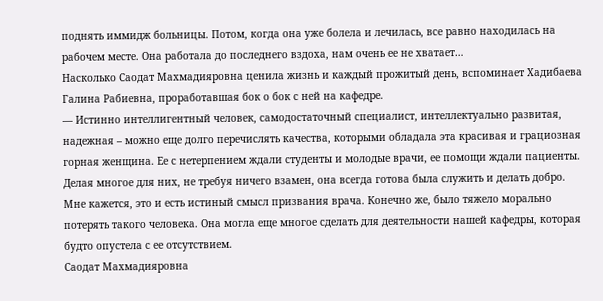поднять иммидж больницы. Потом, когда она уже болела и лечилась, все равно находилась на рабочем месте. Она работала до последнего вздоха, нам очень ее не хватает…
Насколько Саодат Махмадияровна ценила жизнь и каждый прожитый день, вспоминает Хадибаева Галина Рабиевна, проработавшая бок о бок с ней на кафедре.
— Истинно интеллигентный человек, самодостаточный специалист, интеллектуально развитая, надежная – можно еще долго перечислять качества, которыми обладала эта красивая и грациозная горная женщина. Ее с нетерпением ждали студенты и молодые врачи, ее помощи ждали пациенты. Делая многое для них, не требуя ничего взамен, она всегда готова была служить и делать добро.
Мне кажется, это и есть истиный смысл призвания врача. Конечно же, было тяжело морально потерять такого человека. Она могла еще многое сделать для деятельности нашей кафедры, которая будто опустела с ее отсутствием.
Саодат Махмадияровна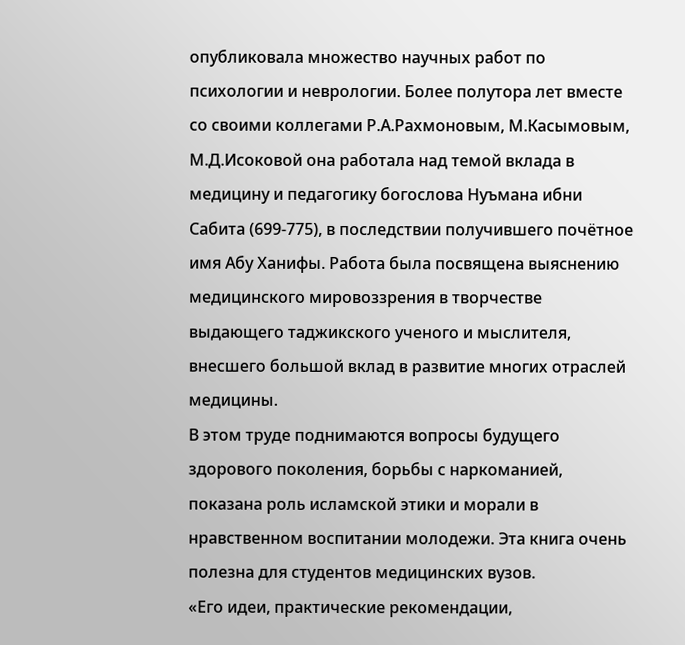опубликовала множество научных работ по психологии и неврологии. Более полутора лет вместе со своими коллегами Р.А.Рахмоновым, М.Касымовым, М.Д.Исоковой она работала над темой вклада в медицину и педагогику богослова Нуъмана ибни Сабита (699-775), в последствии получившего почётное имя Абу Ханифы. Работа была посвящена выяснению медицинского мировоззрения в творчестве выдающего таджикского ученого и мыслителя, внесшего большой вклад в развитие многих отраслей медицины.
В этом труде поднимаются вопросы будущего здорового поколения, борьбы с наркоманией, показана роль исламской этики и морали в нравственном воспитании молодежи. Эта книга очень полезна для студентов медицинских вузов.
«Его идеи, практические рекомендации,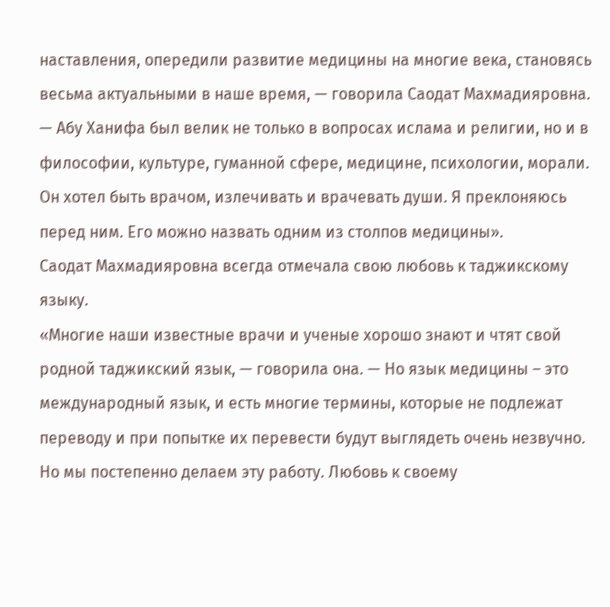наставления, опередили развитие медицины на многие века, становясь весьма актуальными в наше время, — говорила Саодат Махмадияровна. — Абу Ханифа был велик не только в вопросах ислама и религии, но и в философии, культуре, гуманной сфере, медицине, психологии, морали. Он хотел быть врачом, излечивать и врачевать души. Я преклоняюсь перед ним. Его можно назвать одним из столпов медицины».
Саодат Махмадияровна всегда отмечала свою любовь к таджикскому языку.
«Многие наши известные врачи и ученые хорошо знают и чтят свой родной таджикский язык, — говорила она. — Но язык медицины – это международный язык, и есть многие термины, которые не подлежат переводу и при попытке их перевести будут выглядеть очень незвучно. Но мы постепенно делаем эту работу. Любовь к своему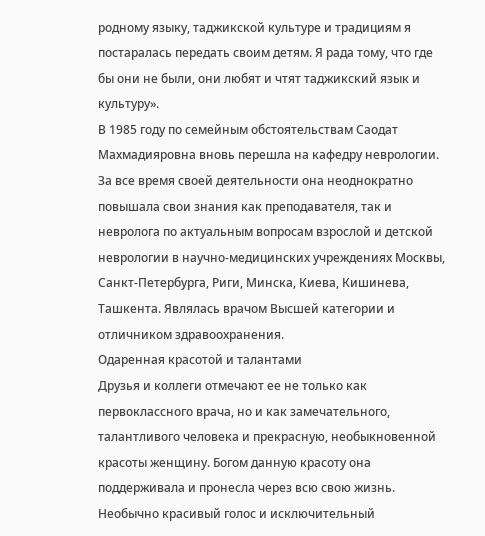родному языку, таджикской культуре и традициям я постаралась передать своим детям. Я рада тому, что где бы они не были, они любят и чтят таджикский язык и культуру».
В 1985 году по семейным обстоятельствам Саодат Махмадияровна вновь перешла на кафедру неврологии. За все время своей деятельности она неоднократно повышала свои знания как преподавателя, так и невролога по актуальным вопросам взрослой и детской неврологии в научно-медицинских учреждениях Москвы, Санкт-Петербурга, Риги, Минска, Киева, Кишинева, Ташкента. Являлась врачом Высшей категории и отличником здравоохранения.
Одаренная красотой и талантами
Друзья и коллеги отмечают ее не только как первоклассного врача, но и как замечательного, талантливого человека и прекрасную, необыкновенной красоты женщину. Богом данную красоту она поддерживала и пронесла через всю свою жизнь.
Необычно красивый голос и исключительный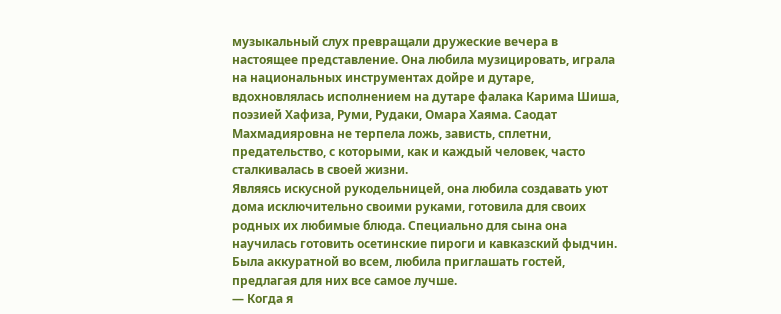музыкальный слух превращали дружеские вечера в настоящее представление. Она любила музицировать, играла на национальных инструментах дойре и дутаре, вдохновлялась исполнением на дутаре фалака Карима Шиша, поэзией Хафиза, Руми, Рудаки, Омара Хаяма. Саодат Махмадияровна не терпела ложь, зависть, сплетни, предательство, с которыми, как и каждый человек, часто сталкивалась в своей жизни.
Являясь искусной рукодельницей, она любила создавать уют дома исключительно своими руками, готовила для своих родных их любимые блюда. Специально для сына она научилась готовить осетинские пироги и кавказский фыдчин. Была аккуратной во всем, любила приглашать гостей, предлагая для них все самое лучше.
— Когда я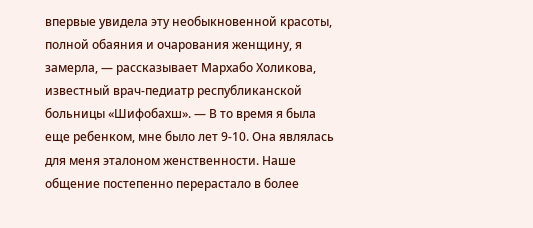впервые увидела эту необыкновенной красоты, полной обаяния и очарования женщину, я замерла, — рассказывает Мархабо Холикова, известный врач-педиатр республиканской больницы «Шифобахш». — В то время я была еще ребенком, мне было лет 9-10. Она являлась для меня эталоном женственности. Наше общение постепенно перерастало в более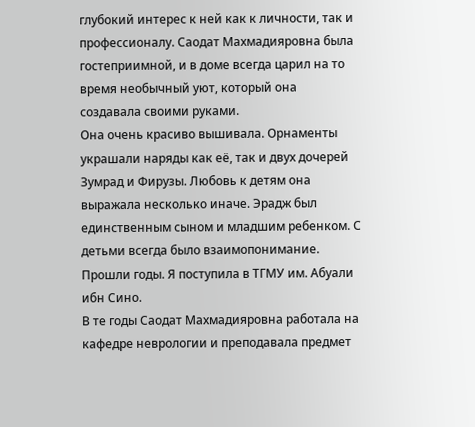глубокий интерес к ней как к личности, так и профессионалу. Саодат Махмадияровна была гостеприимной, и в доме всегда царил на то время необычный уют, который она создавала своими руками.
Она очень красиво вышивала. Орнаменты украшали наряды как её, так и двух дочерей Зумрад и Фирузы. Любовь к детям она выражала несколько иначе. Эрадж был единственным сыном и младшим ребенком. С детьми всегда было взаимопонимание. Прошли годы. Я поступила в ТГМУ им. Абуали ибн Сино.
В те годы Саодат Махмадияровна работала на кафедре неврологии и преподавала предмет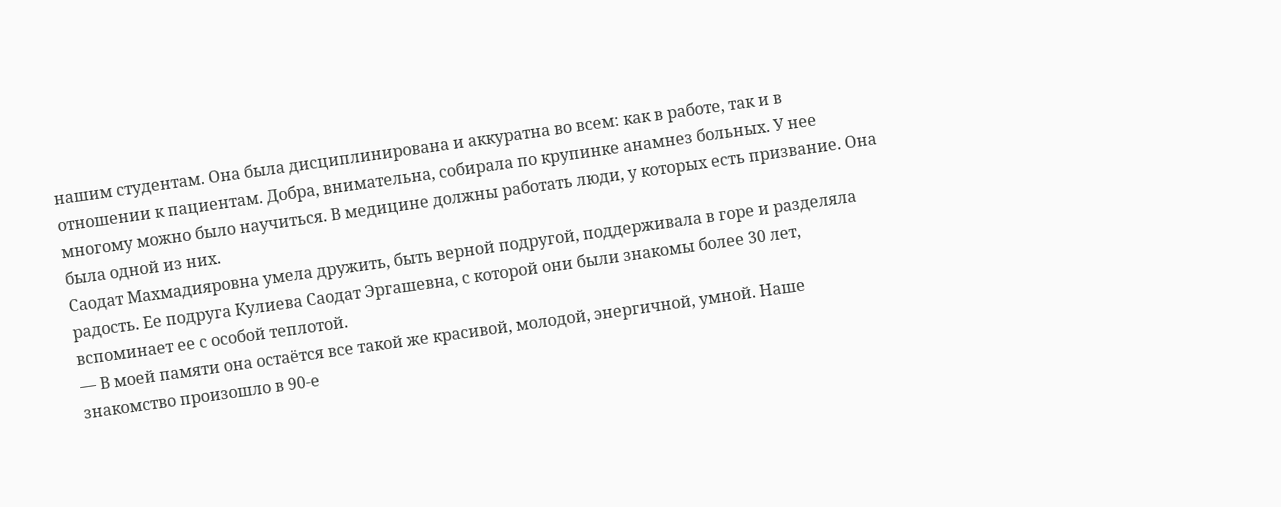нашим студентам. Она была дисциплинирована и аккуратна во всем: как в работе, так и в отношении к пациентам. Добра, внимательна, собирала по крупинке анамнез больных. У нее многому можно было научиться. В медицине должны работать люди, у которых есть призвание. Она была одной из них.
Саодат Махмадияровна умела дружить, быть верной подругой, поддерживала в горе и разделяла радость. Ее подруга Кулиева Саодат Эргашевна, с которой они были знакомы более 30 лет, вспоминает ее с особой теплотой.
— В моей памяти она остаётся все такой же красивой, молодой, энергичной, умной. Наше знакомство произошло в 90-е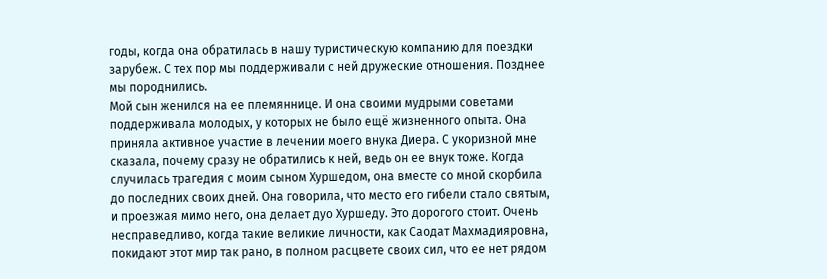годы, когда она обратилась в нашу туристическую компанию для поездки зарубеж. С тех пор мы поддерживали с ней дружеские отношения. Позднее мы породнились.
Мой сын женился на ее племяннице. И она своими мудрыми советами поддерживала молодых, у которых не было ещё жизненного опыта. Она приняла активное участие в лечении моего внука Диера. С укоризной мне сказала, почему сразу не обратились к ней, ведь он ее внук тоже. Когда случилась трагедия с моим сыном Хуршедом, она вместе со мной скорбила до последних своих дней. Она говорила, что место его гибели стало святым, и проезжая мимо него, она делает дуо Хуршеду. Это дорогого стоит. Очень несправедливо, когда такие великие личности, как Саодат Махмадияровна, покидают этот мир так рано, в полном расцвете своих сил, что ее нет рядом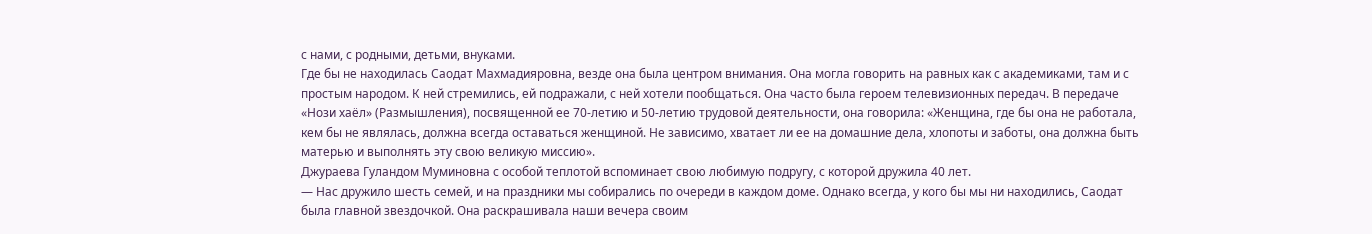с нами, с родными, детьми, внуками.
Где бы не находилась Саодат Махмадияровна, везде она была центром внимания. Она могла говорить на равных как с академиками, там и с простым народом. К ней стремились, ей подражали, с ней хотели пообщаться. Она часто была героем телевизионных передач. В передаче «Нози хаёл» (Размышления), посвященной ее 70-летию и 50-летию трудовой деятельности, она говорила: «Женщина, где бы она не работала, кем бы не являлась, должна всегда оставаться женщиной. Не зависимо, хватает ли ее на домашние дела, хлопоты и заботы, она должна быть матерью и выполнять эту свою великую миссию».
Джураева Гуландом Муминовна с особой теплотой вспоминает свою любимую подругу, с которой дружила 40 лет.
— Нас дружило шесть семей, и на праздники мы собирались по очереди в каждом доме. Однако всегда, у кого бы мы ни находились, Саодат была главной звездочкой. Она раскрашивала наши вечера своим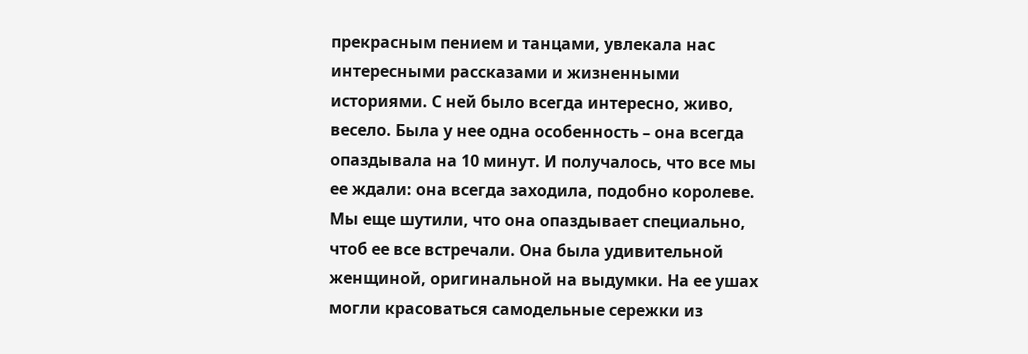прекрасным пением и танцами, увлекала нас интересными рассказами и жизненными историями. С ней было всегда интересно, живо, весело. Была у нее одна особенность – она всегда опаздывала на 10 минут. И получалось, что все мы ее ждали: она всегда заходила, подобно королеве.
Мы еще шутили, что она опаздывает специально, чтоб ее все встречали. Она была удивительной женщиной, оригинальной на выдумки. На ее ушах могли красоваться самодельные сережки из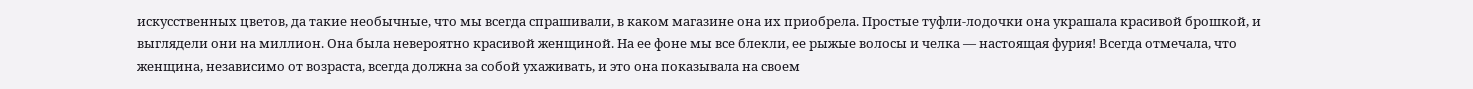искусственных цветов, да такие необычные, что мы всегда спрашивали, в каком магазине она их приобрела. Простые туфли-лодочки она украшала красивой брошкой, и выглядели они на миллион. Она была невероятно красивой женщиной. На ее фоне мы все блекли, ее рыжые волосы и челка — настоящая фурия! Всегда отмечала, что женщина, независимо от возраста, всегда должна за собой ухаживать, и это она показывала на своем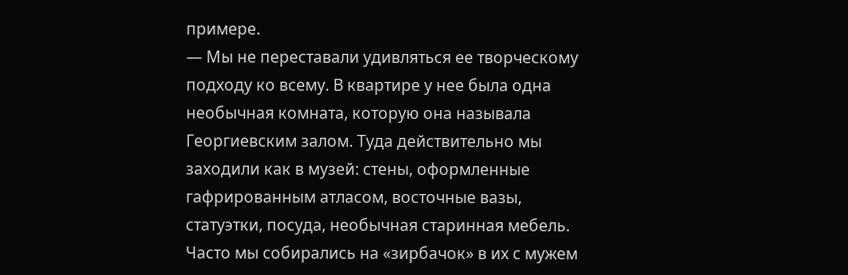примере.
— Мы не переставали удивляться ее творческому подходу ко всему. В квартире у нее была одна необычная комната, которую она называла Георгиевским залом. Туда действительно мы заходили как в музей: стены, оформленные гафрированным атласом, восточные вазы, статуэтки, посуда, необычная старинная мебель. Часто мы собирались на «зирбачок» в их с мужем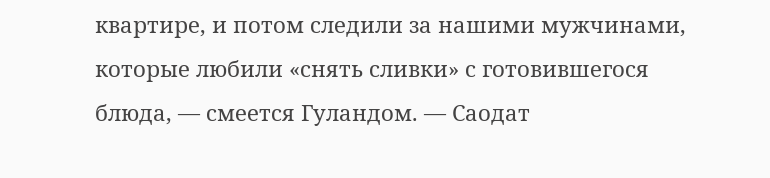квартире, и потом следили за нашими мужчинами, которые любили «снять сливки» с готовившегося блюда, — смеется Гуландом. — Саодат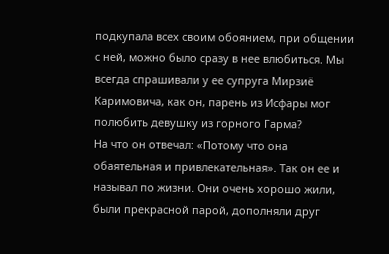подкупала всех своим обоянием, при общении с ней, можно было сразу в нее влюбиться. Мы всегда спрашивали у ее супруга Мирзиё Каримовича, как он, парень из Исфары мог полюбить девушку из горного Гарма?
На что он отвечал: «Потому что она обаятельная и привлекательная». Так он ее и называл по жизни. Они очень хорошо жили, были прекрасной парой, дополняли друг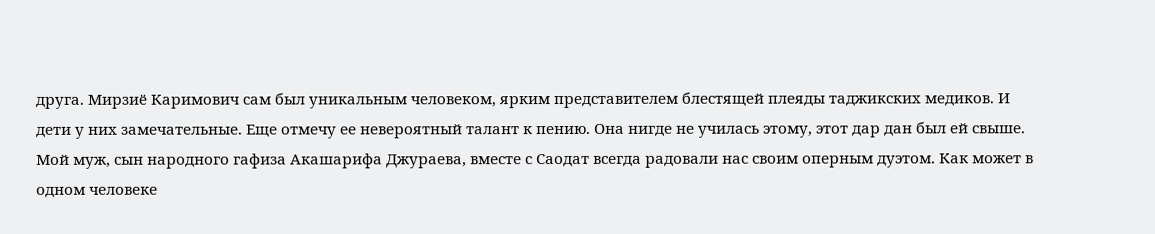друга. Мирзиё Каримович сам был уникальным человеком, ярким представителем блестящей плеяды таджикских медиков. И дети у них замечательные. Еще отмечу ее невероятный талант к пению. Она нигде не училась этому, этот дар дан был ей свыше. Мой муж, сын народного гафиза Акашарифа Джураева, вместе с Саодат всегда радовали нас своим оперным дуэтом. Как может в одном человеке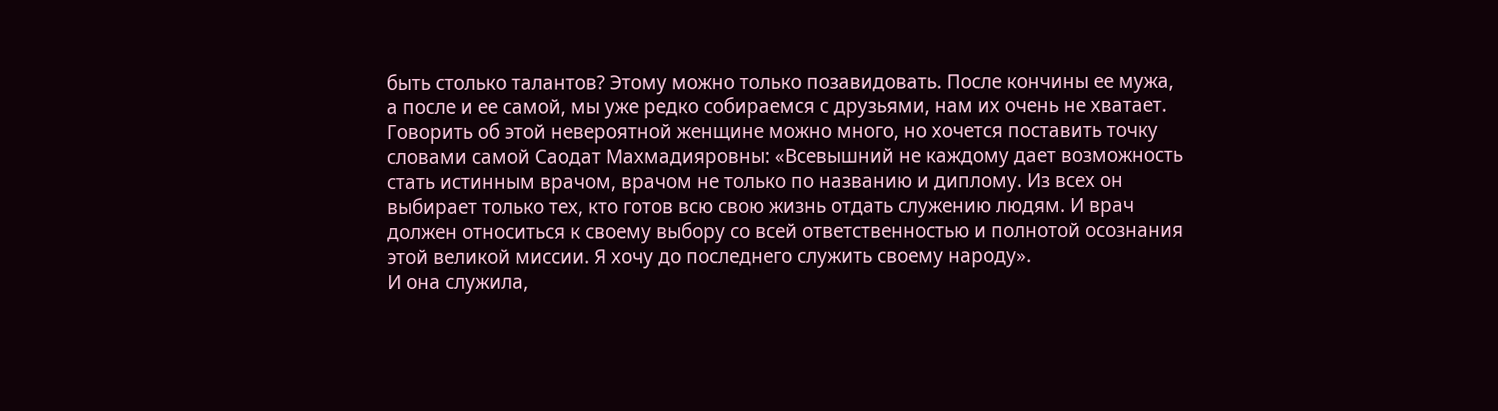быть столько талантов? Этому можно только позавидовать. После кончины ее мужа, а после и ее самой, мы уже редко собираемся с друзьями, нам их очень не хватает.
Говорить об этой невероятной женщине можно много, но хочется поставить точку словами самой Саодат Махмадияровны: «Всевышний не каждому дает возможность стать истинным врачом, врачом не только по названию и диплому. Из всех он выбирает только тех, кто готов всю свою жизнь отдать служению людям. И врач должен относиться к своему выбору со всей ответственностью и полнотой осознания этой великой миссии. Я хочу до последнего служить своему народу».
И она служила,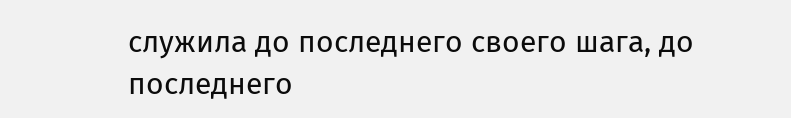служила до последнего своего шага, до последнего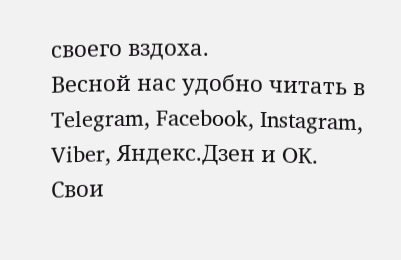своего вздоха.
Весной нас удобно читать в Telegram, Facebook, Instagram, Viber, Яндекс.Дзен и OK.
Свои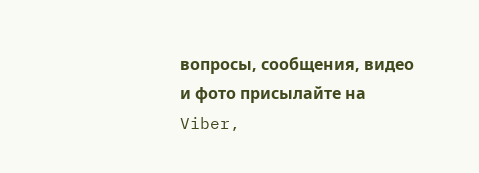вопросы, сообщения, видео и фото присылайте на Viber,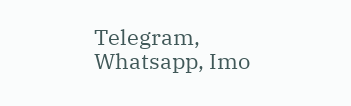Telegram, Whatsapp, Imo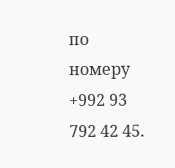по номеру +992 93 792 42 45.